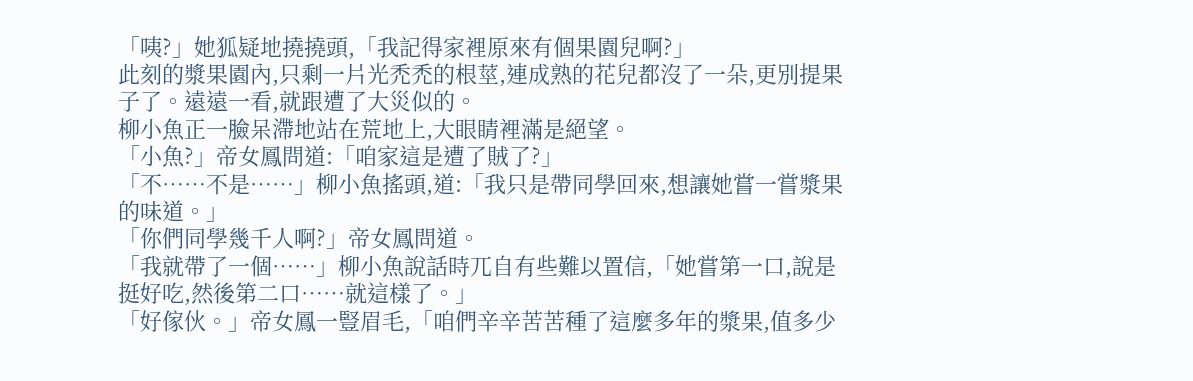「咦?」她狐疑地撓撓頭,「我記得家裡原來有個果園兒啊?」
此刻的漿果園內,只剩一片光禿禿的根莖,連成熟的花兒都沒了一朵,更別提果子了。遠遠一看,就跟遭了大災似的。
柳小魚正一臉呆滯地站在荒地上,大眼睛裡滿是絕望。
「小魚?」帝女鳳問道:「咱家這是遭了賊了?」
「不……不是……」柳小魚搖頭,道:「我只是帶同學回來,想讓她嘗一嘗漿果的味道。」
「你們同學幾千人啊?」帝女鳳問道。
「我就帶了一個……」柳小魚說話時兀自有些難以置信,「她嘗第一口,說是挺好吃,然後第二口……就這樣了。」
「好傢伙。」帝女鳳一豎眉毛,「咱們辛辛苦苦種了這麼多年的漿果,值多少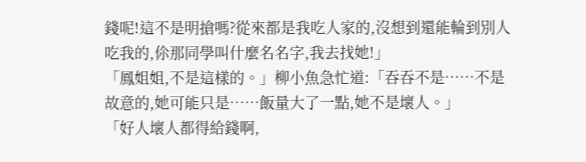錢呢!這不是明搶嗎?從來都是我吃人家的,沒想到還能輪到別人吃我的,伱那同學叫什麼名名字,我去找她!」
「鳳姐姐,不是這樣的。」柳小魚急忙道:「吞吞不是……不是故意的,她可能只是……飯量大了一點,她不是壞人。」
「好人壞人都得給錢啊,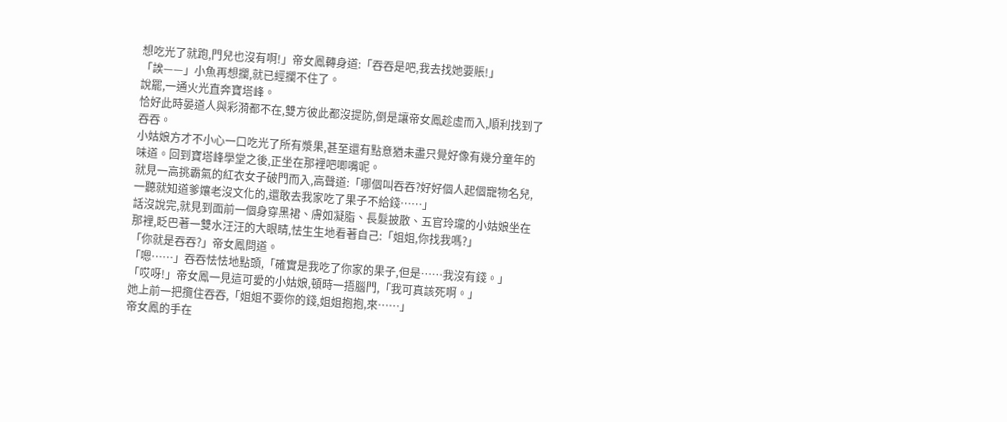想吃光了就跑,門兒也沒有啊!」帝女鳳轉身道:「吞吞是吧,我去找她要賬!」
「誒——」小魚再想攔,就已經攔不住了。
說罷,一通火光直奔寶塔峰。
恰好此時晏道人與彩漪都不在,雙方彼此都沒提防,倒是讓帝女鳳趁虛而入,順利找到了吞吞。
小姑娘方才不小心一口吃光了所有漿果,甚至還有點意猶未盡只覺好像有幾分童年的味道。回到寶塔峰學堂之後,正坐在那裡吧唧嘴呢。
就見一高挑霸氣的紅衣女子破門而入,高聲道:「哪個叫吞吞?好好個人起個寵物名兒,一聽就知道爹孃老沒文化的,還敢去我家吃了果子不給錢……」
話沒說完,就見到面前一個身穿黑裙、膚如凝脂、長髮披散、五官玲瓏的小姑娘坐在那裡,眨巴著一雙水汪汪的大眼睛,怯生生地看著自己:「姐姐,你找我嗎?」
「你就是吞吞?」帝女鳳問道。
「嗯……」吞吞怯怯地點頭,「確實是我吃了你家的果子,但是……我沒有錢。」
「哎呀!」帝女鳳一見這可愛的小姑娘,頓時一捂腦門,「我可真該死啊。」
她上前一把攬住吞吞,「姐姐不要你的錢,姐姐抱抱,來……」
帝女鳳的手在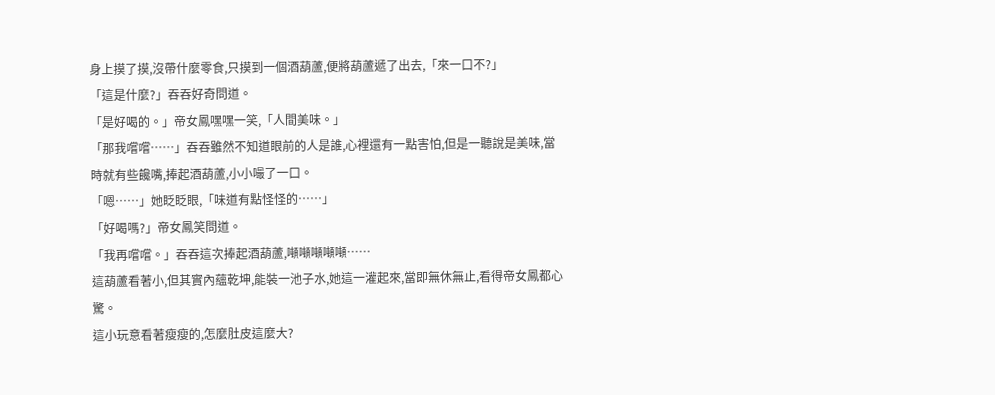身上摸了摸,沒帶什麼零食,只摸到一個酒葫蘆,便將葫蘆遞了出去,「來一口不?」
「這是什麼?」吞吞好奇問道。
「是好喝的。」帝女鳳嘿嘿一笑,「人間美味。」
「那我嚐嚐……」吞吞雖然不知道眼前的人是誰,心裡還有一點害怕,但是一聽說是美味,當時就有些饞嘴,捧起酒葫蘆,小小嘬了一口。
「嗯……」她眨眨眼,「味道有點怪怪的……」
「好喝嗎?」帝女鳳笑問道。
「我再嚐嚐。」吞吞這次捧起酒葫蘆,噸噸噸噸噸……
這葫蘆看著小,但其實內蘊乾坤,能裝一池子水,她這一灌起來,當即無休無止,看得帝女鳳都心驚。
這小玩意看著瘦瘦的,怎麼肚皮這麼大?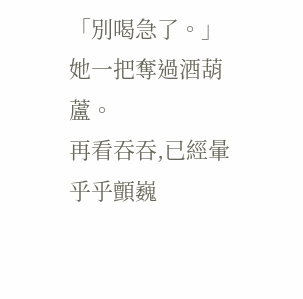「別喝急了。」她一把奪過酒葫蘆。
再看吞吞,已經暈乎乎顫巍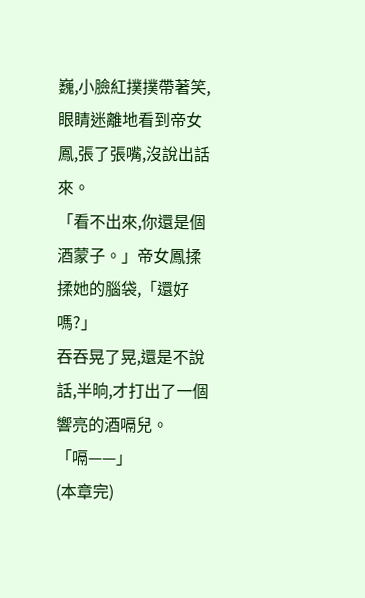巍,小臉紅撲撲帶著笑,眼睛迷離地看到帝女鳳,張了張嘴,沒說出話來。
「看不出來,你還是個酒蒙子。」帝女鳳揉揉她的腦袋,「還好嗎?」
吞吞晃了晃,還是不說話,半晌,才打出了一個響亮的酒嗝兒。
「嗝——」
(本章完)